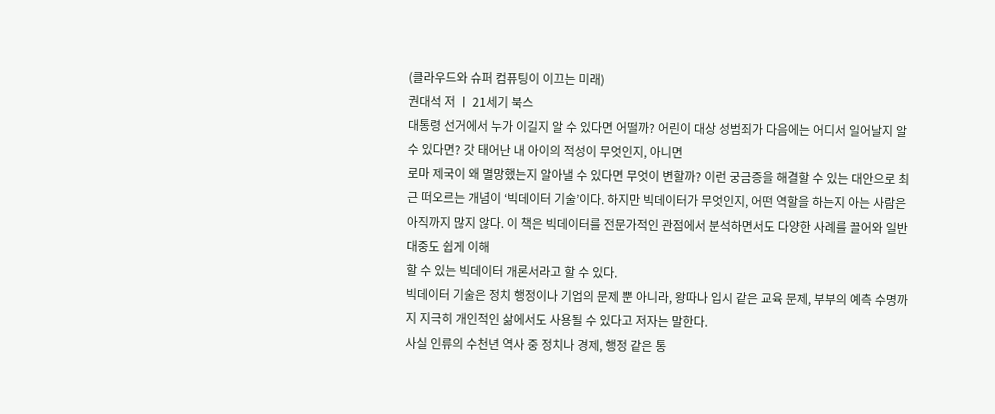(클라우드와 슈퍼 컴퓨팅이 이끄는 미래)
권대석 저 ㅣ 21세기 북스
대통령 선거에서 누가 이길지 알 수 있다면 어떨까? 어린이 대상 성범죄가 다음에는 어디서 일어날지 알 수 있다면? 갓 태어난 내 아이의 적성이 무엇인지, 아니면
로마 제국이 왜 멸망했는지 알아낼 수 있다면 무엇이 변할까? 이런 궁금증을 해결할 수 있는 대안으로 최근 떠오르는 개념이 ‘빅데이터 기술’이다. 하지만 빅데이터가 무엇인지, 어떤 역할을 하는지 아는 사람은 아직까지 많지 않다. 이 책은 빅데이터를 전문가적인 관점에서 분석하면서도 다양한 사례를 끌어와 일반 대중도 쉽게 이해
할 수 있는 빅데이터 개론서라고 할 수 있다.
빅데이터 기술은 정치 행정이나 기업의 문제 뿐 아니라, 왕따나 입시 같은 교육 문제, 부부의 예측 수명까지 지극히 개인적인 삶에서도 사용될 수 있다고 저자는 말한다.
사실 인류의 수천년 역사 중 정치나 경제, 행정 같은 통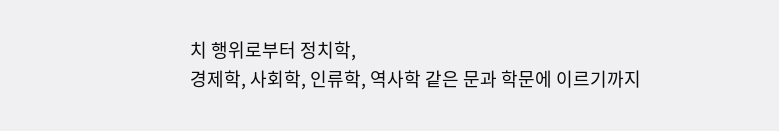치 행위로부터 정치학,
경제학, 사회학, 인류학, 역사학 같은 문과 학문에 이르기까지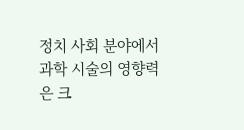정치 사회 분야에서
과학 시술의 영향력은 크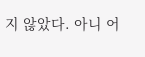지 않았다. 아니 어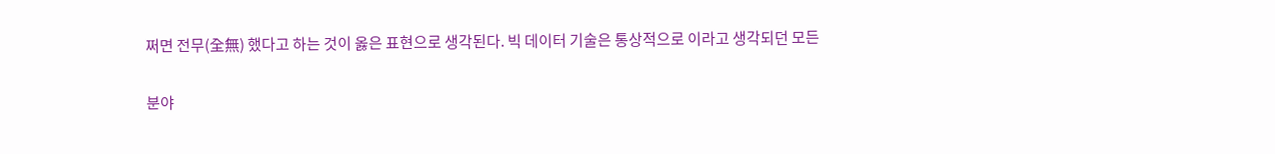쩌면 전무(全無) 했다고 하는 것이 옳은 표현으로 생각된다. 빅 데이터 기술은 통상적으로 이라고 생각되던 모든

분야